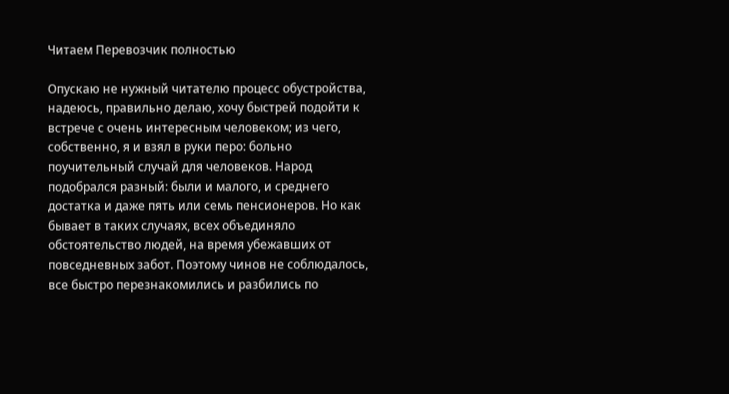Читаем Перевозчик полностью

Опускаю не нужный читателю процесс обустройства, надеюсь, правильно делаю, хочу быстрей подойти к встрече с очень интересным человеком; из чего, собственно, я и взял в руки перо: больно поучительный случай для человеков. Народ подобрался разный: были и малого, и среднего достатка и даже пять или семь пенсионеров. Но как бывает в таких случаях, всех объединяло обстоятельство людей, на время убежавших от повседневных забот. Поэтому чинов не соблюдалось, все быстро перезнакомились и разбились по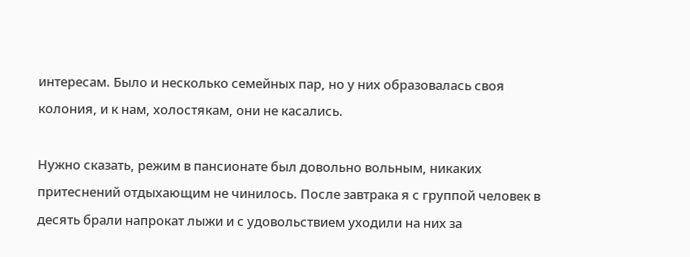интересам. Было и несколько семейных пар, но у них образовалась своя колония, и к нам, холостякам, они не касались.

Нужно сказать, режим в пансионате был довольно вольным, никаких притеснений отдыхающим не чинилось. После завтрака я с группой человек в десять брали напрокат лыжи и с удовольствием уходили на них за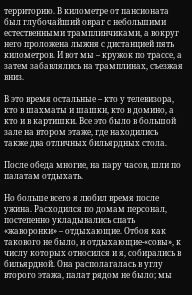территорию. В километре от пансионата был глубочайший овраг с небольшими естественными трамплинчиками, а вокруг него проложена лыжня с дистанцией пять километров. И вот мы – кружок по трассе, а затем забавлялись на трамплинах, съезжая вниз.

В это время остальные – кто у телевизора, кто в шахматы и шашки, кто в домино, а кто и в картишки. Все это было в большой зале на втором этаже, где находились также два отличных бильярдных стола.

После обеда многие, на пару часов, шли по палатам отдыхать.

Но больше всего я любил время после ужина. Расходился по домам персонал, постепенно укладывались спать «жаворонки» – отдыхающие. Отбоя как такового не было, и отдыхающие-«совы», к числу которых относился и я, собирались в бильярдной. Она располагалась в углу второго этажа, палат рядом не было; мы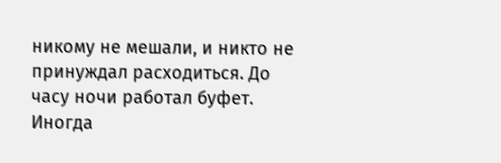никому не мешали, и никто не принуждал расходиться. До часу ночи работал буфет. Иногда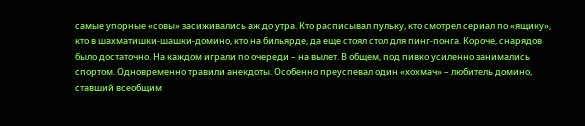самые упорные «совы» засиживались аж до утра. Кто расписывал пульку, кто смотрел сериал по «ящику», кто в шахматишки-шашки-домино, кто на бильярде, да еще стоял стол для пинг-понга. Короче, снарядов было достаточно. На каждом играли по очереди – на вылет. В общем, под пивко усиленно занимались спортом. Одновременно травили анекдоты. Особенно преуспевал один «хохмач» – любитель домино, ставший всеобщим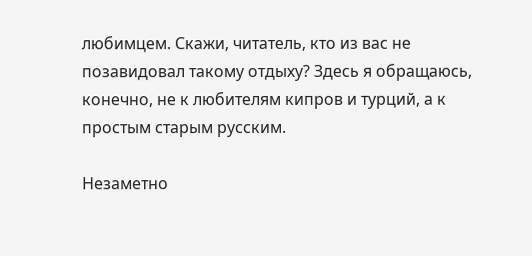любимцем. Скажи, читатель, кто из вас не позавидовал такому отдыху? Здесь я обращаюсь, конечно, не к любителям кипров и турций, а к простым старым русским.

Незаметно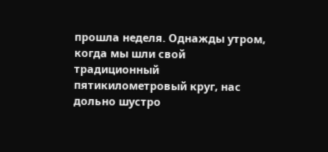прошла неделя. Однажды утром, когда мы шли свой традиционный пятикилометровый круг, нас дольно шустро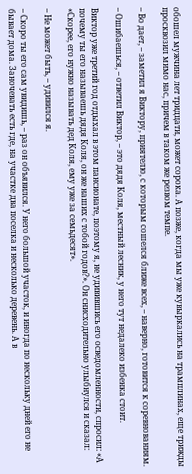обошел мужчина лет тридцати, может сорока. А позже, когда мы уже кувыркались на трамплинах, еще трижды просквозил мимо нас, причем в таком же резвом темпе.

– Во дает, – заметил я Виктору, приятелю, с которым сошелся ближе всех, – наверно, готовится к соревнованиям.

– Ошибаешься, – ответил Виктор, – это дядя Коля, местный лесник, у него тут недалеко избенка стоит.

Виктор уже третий год отдыхал в этом пансионате, поэтому я, не удивившись его осведомленности, спросил: «А почему ты его называешь дядя Коля, он же наших с тобой годов?». Он снисходительно улыбнулся и сказал: «Скорее, его нужно называть дед Коля, ему уже за семьдесят».

– Не может быть, – удивился я.

– Скоро ты его сам увидишь, – раз он объявился. У него большой участок, и иногда по нескольку дней его не бывает дома. Заночевать есть где, на участке два поселка и несколько деревень. А в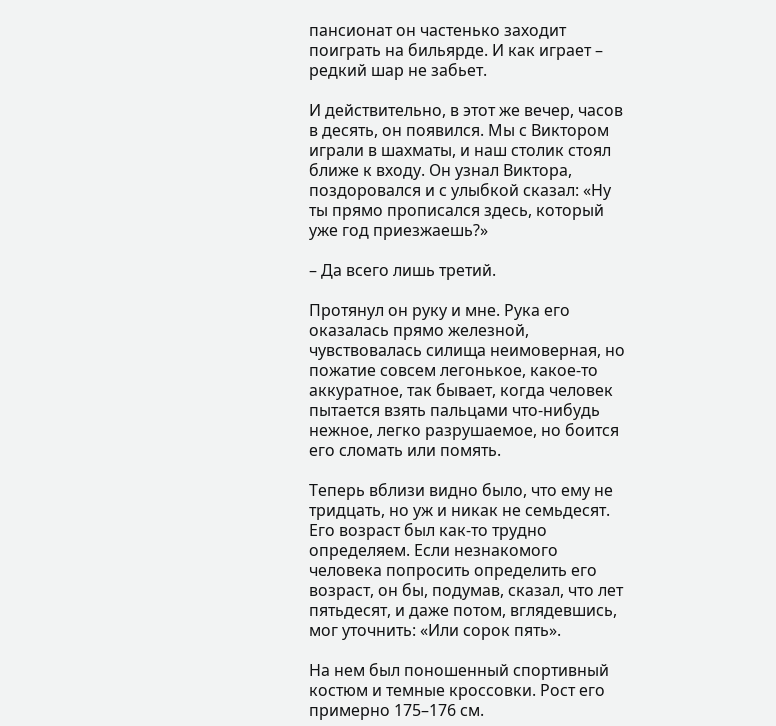пансионат он частенько заходит поиграть на бильярде. И как играет – редкий шар не забьет.

И действительно, в этот же вечер, часов в десять, он появился. Мы с Виктором играли в шахматы, и наш столик стоял ближе к входу. Он узнал Виктора, поздоровался и с улыбкой сказал: «Ну ты прямо прописался здесь, который уже год приезжаешь?»

– Да всего лишь третий.

Протянул он руку и мне. Рука его оказалась прямо железной, чувствовалась силища неимоверная, но пожатие совсем легонькое, какое-то аккуратное, так бывает, когда человек пытается взять пальцами что-нибудь нежное, легко разрушаемое, но боится его сломать или помять.

Теперь вблизи видно было, что ему не тридцать, но уж и никак не семьдесят. Его возраст был как-то трудно определяем. Если незнакомого человека попросить определить его возраст, он бы, подумав, сказал, что лет пятьдесят, и даже потом, вглядевшись, мог уточнить: «Или сорок пять».

На нем был поношенный спортивный костюм и темные кроссовки. Рост его примерно 175–176 см.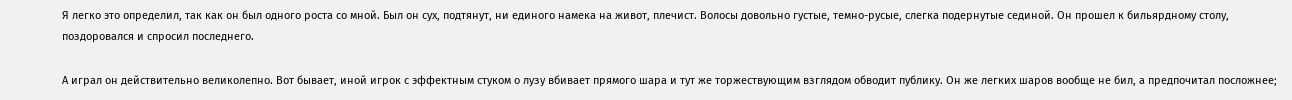Я легко это определил, так как он был одного роста со мной. Был он сух, подтянут, ни единого намека на живот, плечист. Волосы довольно густые, темно-русые, слегка подернутые сединой. Он прошел к бильярдному столу, поздоровался и спросил последнего.

А играл он действительно великолепно. Вот бывает, иной игрок с эффектным стуком о лузу вбивает прямого шара и тут же торжествующим взглядом обводит публику. Он же легких шаров вообще не бил, а предпочитал посложнее;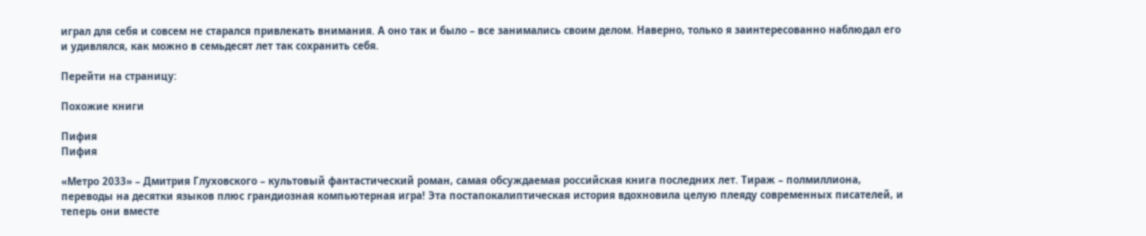играл для себя и совсем не старался привлекать внимания. А оно так и было – все занимались своим делом. Наверно, только я заинтересованно наблюдал его и удивлялся, как можно в семьдесят лет так сохранить себя.

Перейти на страницу:

Похожие книги

Пифия
Пифия

«Метро 2033» – Дмитрия Глуховского – культовый фантастический роман, самая обсуждаемая российская книга последних лет. Тираж – полмиллиона, переводы на десятки языков плюс грандиозная компьютерная игра! Эта постапокалиптическая история вдохновила целую плеяду современных писателей, и теперь они вместе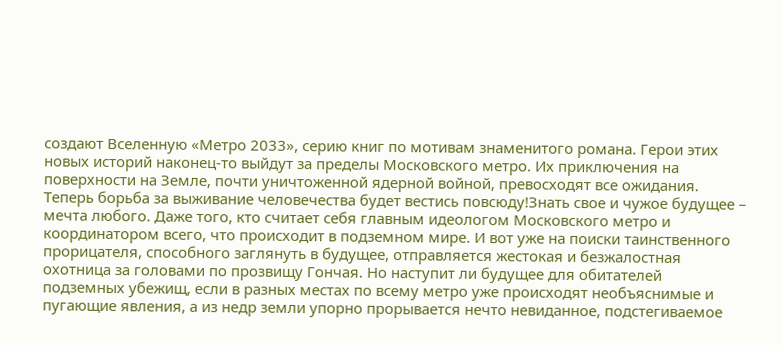создают Вселенную «Метро 2033», серию книг по мотивам знаменитого романа. Герои этих новых историй наконец-то выйдут за пределы Московского метро. Их приключения на поверхности на Земле, почти уничтоженной ядерной войной, превосходят все ожидания. Теперь борьба за выживание человечества будет вестись повсюду!Знать свое и чужое будущее – мечта любого. Даже того, кто считает себя главным идеологом Московского метро и координатором всего, что происходит в подземном мире. И вот уже на поиски таинственного прорицателя, способного заглянуть в будущее, отправляется жестокая и безжалостная охотница за головами по прозвищу Гончая. Но наступит ли будущее для обитателей подземных убежищ, если в разных местах по всему метро уже происходят необъяснимые и пугающие явления, а из недр земли упорно прорывается нечто невиданное, подстегиваемое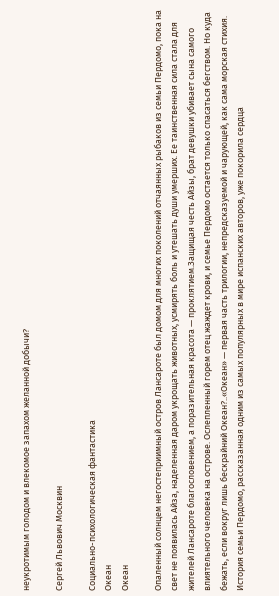неукротимым голодом и влекомое запахом желанной добычи?

Сергей Львович Москвин

Социально-психологическая фантастика
Океан
Океан

Опаленный солнцем негостеприимный остров Лансароте был домом для многих поколений отчаянных рыбаков из семьи Пердомо, пока на свет не появилась Айза, наделенная даром укрощать животных, усмирять боль и утешать души умерших. Ее таинственная сила стала для жителей Лансароте благословением, а поразительная красота — проклятием.Защищая честь Айзы, брат девушки убивает сына самого влиятельного человека на острове. Ослепленный горем отец жаждет крови, и семье Пердомо остается только спасаться бегством. Но куда бежать, если вокруг лишь бескрайний Океан?..«Океан» — первая часть трилогии, непредсказуемой и чарующей, как сама морская стихия. История семьи Пердомо, рассказанная одним из самых популярных в мире испанских авторов, уже покорила сердца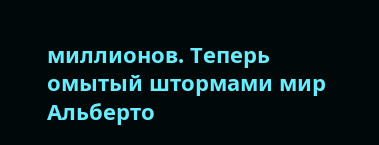миллионов. Теперь омытый штормами мир Альберто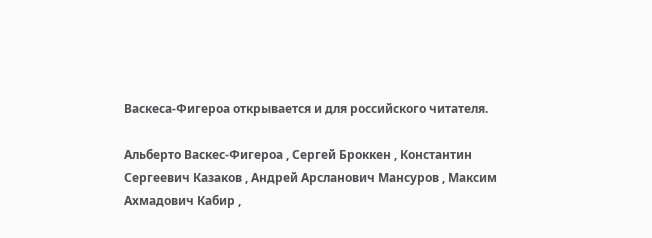Васкеса-Фигероа открывается и для российского читателя.

Альберто Васкес-Фигероа , Сергей Броккен , Константин Сергеевич Казаков , Андрей Арсланович Мансуров , Максим Ахмадович Кабир ,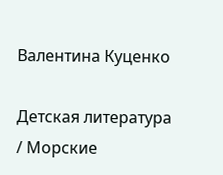Валентина Куценко

Детская литература / Морские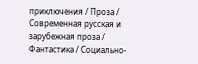приключения / Проза / Современная русская и зарубежная проза / Фантастика / Социально-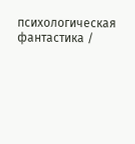психологическая фантастика /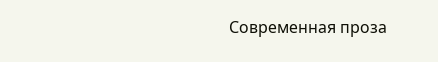Современная проза